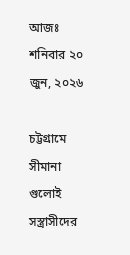আজঃ শনিবার ২০ জুন, ২০২৬

চট্টগ্রামে সীমানা গুলোই সস্ত্রাসীদের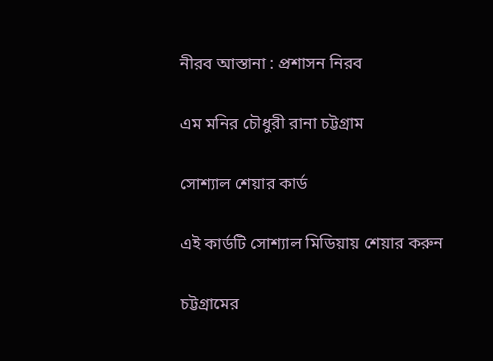নীরব আস্তানা : প্রশাসন নিরব

এম মনির চৌধুরী রানা চট্টগ্রাম

সোশ্যাল শেয়ার কার্ড

এই কার্ডটি সোশ্যাল মিডিয়ায় শেয়ার করুন

চট্টগ্রামের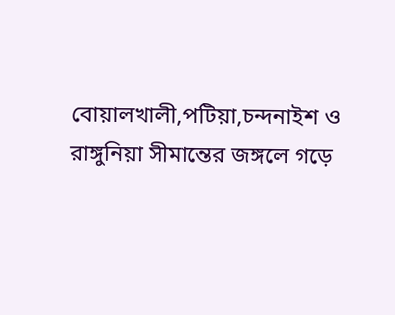বোয়ালখালী,পটিয়া,চন্দনাইশ ও রাঙ্গুনিয়া সীমান্তের জঙ্গলে গড়ে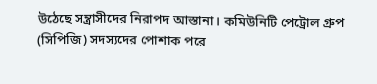উঠেছে সন্ত্রাসীদের নিরাপদ আস্তানা। কমিউনিটি পেট্রোল গ্রুপ (সিপিজি) সদস্যদের পোশাক পরে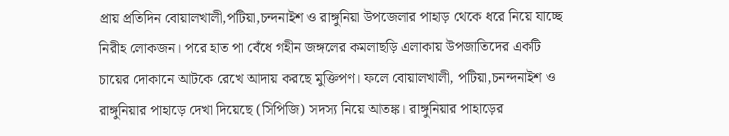প্রায় প্রতিদিন বোয়ালখালী,পটিয়া,চন্দনাইশ ও রাঙ্গুনিয়া উপজেলার পাহাড় থেকে ধরে নিয়ে যাচ্ছে নিরীহ লোকজন। পরে হাত পা বেঁধে গহীন জঙ্গলের কমলাছড়ি এলাকায় উপজাতিদের একটি চায়ের দোকানে আটকে রেখে আদায় করছে মুক্তিপণ। ফলে বোয়ালখালী, পটিয়া,চনন্দনাইশ ও রাঙ্গুনিয়ার পাহাড়ে দেখা দিয়েছে (সিপিজি) সদস্য নিয়ে আতঙ্ক। রাঙ্গুনিয়ার পাহাড়ের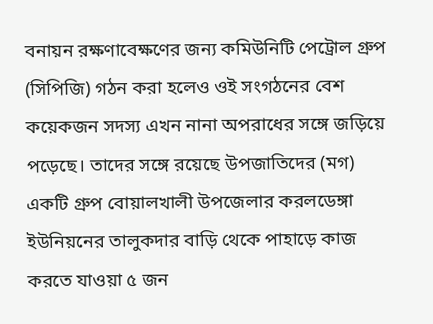বনায়ন রক্ষণাবেক্ষণের জন্য কমিউনিটি পেট্রোল গ্রুপ (সিপিজি) গঠন করা হলেও ওই সংগঠনের বেশ কয়েকজন সদস্য এখন নানা অপরাধের সঙ্গে জড়িয়ে পড়েছে। তাদের সঙ্গে রয়েছে উপজাতিদের (মগ) একটি গ্রুপ বোয়ালখালী উপজেলার করলডেঙ্গা ইউনিয়নের তালুকদার বাড়ি থেকে পাহাড়ে কাজ করতে যাওয়া ৫ জন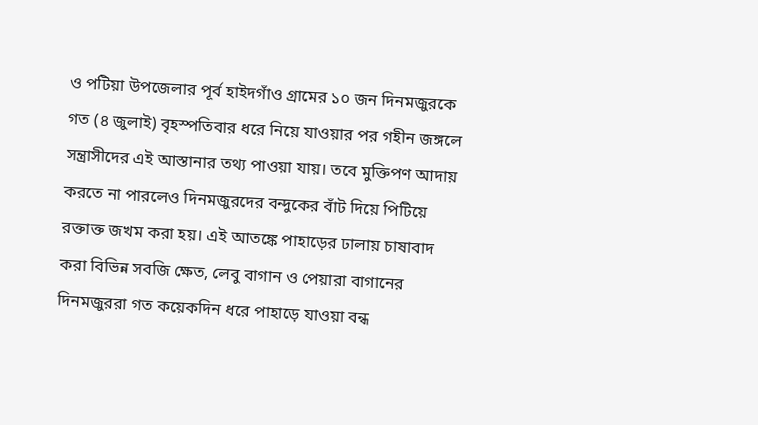ও পটিয়া উপজেলার পূর্ব হাইদগাঁও গ্রামের ১০ জন দিনমজুরকে গত (৪ জুলাই) বৃহস্পতিবার ধরে নিয়ে যাওয়ার পর গহীন জঙ্গলে সন্ত্রাসীদের এই আস্তানার তথ্য পাওয়া যায়। তবে মুক্তিপণ আদায় করতে না পারলেও দিনমজুরদের বন্দুকের বাঁট দিয়ে পিটিয়ে রক্তাক্ত জখম করা হয়। এই আতঙ্কে পাহাড়ের ঢালায় চাষাবাদ করা বিভিন্ন সবজি ক্ষেত, লেবু বাগান ও পেয়ারা বাগানের দিনমজুররা গত কয়েকদিন ধরে পাহাড়ে যাওয়া বন্ধ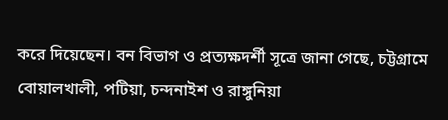করে দিয়েছেন। বন বিভাগ ও প্রত্যক্ষদর্শী সূত্রে জানা গেছে, চট্টগ্রামে বোয়ালখালী, পটিয়া, চন্দনাইশ ও রাঙ্গুনিয়া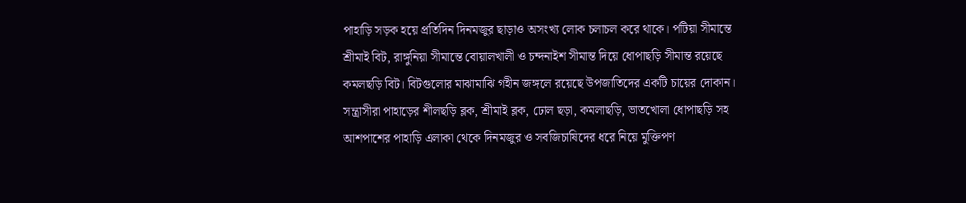পাহাড়ি সড়ক হয়ে প্রতিদিন দিনমজুর ছাড়াও অসংখ্য লোক চলাচল করে থাকে। পটিয়া সীমান্তে শ্রীমাই বিট, রাঙ্গুনিয়া সীমান্তে বোয়ালখালী ও চন্দনাইশ সীমান্ত দিয়ে ধোপাছড়ি সীমান্ত রয়েছে কমলছড়ি বিট। বিটগুলোর মাঝামাঝি গহীন জঙ্গলে রয়েছে উপজাতিদের একটি চায়ের দোকান। সন্ত্রাসীরা পাহাড়ের শীলছড়ি ব্লক, শ্রীমাই ব্লক, ঢোল ছড়া, কমলাছড়ি, ভাতখোলা ধোপাছড়ি সহ আশপাশের পাহাড়ি এলাকা থেকে দিনমজুর ও সবজিচাষিদের ধরে নিয়ে মুক্তিপণ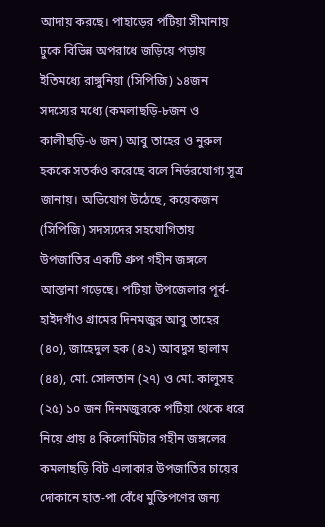আদায় করছে। পাহাড়ের পটিয়া সীমানায় ঢুকে বিভিন্ন অপরাধে জড়িয়ে পড়ায় ইতিমধ্যে রাঙ্গুনিয়া (সিপিজি) ১৪জন সদস্যের মধ্যে (কমলাছড়ি-৮জন ও কালীছড়ি-৬ জন) আবু তাহের ও নুরুল হককে সতর্কও করেছে বলে নির্ভরযোগ্য সূত্র জানায়। অভিযোগ উঠেছে, কয়েকজন (সিপিজি) সদস্যদের সহযোগিতায় উপজাতির একটি গ্রুপ গহীন জঙ্গলে আস্তানা গড়েছে। পটিয়া উপজেলার পূর্ব-হাইদগাঁও গ্রামের দিনমজুর আবু তাহের (৪০), জাহেদুল হক (৪২) আবদুস ছালাম (৪৪), মো. সোলতান (২৭) ও মো. কালুসহ (২৫) ১০ জন দিনমজুরকে পটিয়া থেকে ধরে নিয়ে প্রায় ৪ কিলোমিটার গহীন জঙ্গলের কমলাছড়ি বিট এলাকার উপজাতির চায়ের দোকানে হাত-পা বেঁধে মুক্তিপণের জন্য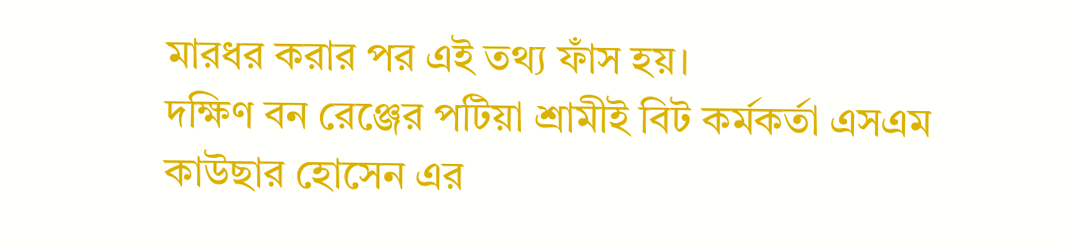মারধর করার পর এই তথ্য ফাঁস হয়।
দক্ষিণ বন রেঞ্জের পটিয়া শ্রামীই বিট কর্মকর্তা এসএম কাউছার হোসেন এর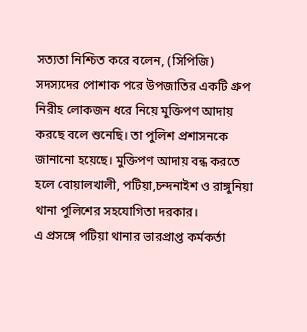সত্যতা নিশ্চিত করে বলেন, (সিপিজি) সদস্যদের পোশাক পরে উপজাতির একটি গ্রুপ নিরীহ লোকজন ধরে নিয়ে মুক্তিপণ আদায় করছে বলে শুনেছি। তা পুলিশ প্রশাসনকে জানানো হয়েছে। মুক্তিপণ আদায় বন্ধ করতে হলে বোয়ালখালী, পটিয়া,চন্দনাইশ ও রাঙ্গুনিয়া থানা পুলিশের সহযোগিতা দরকার।
এ প্রসঙ্গে পটিয়া থানার ভারপ্রাপ্ত কর্মকর্তা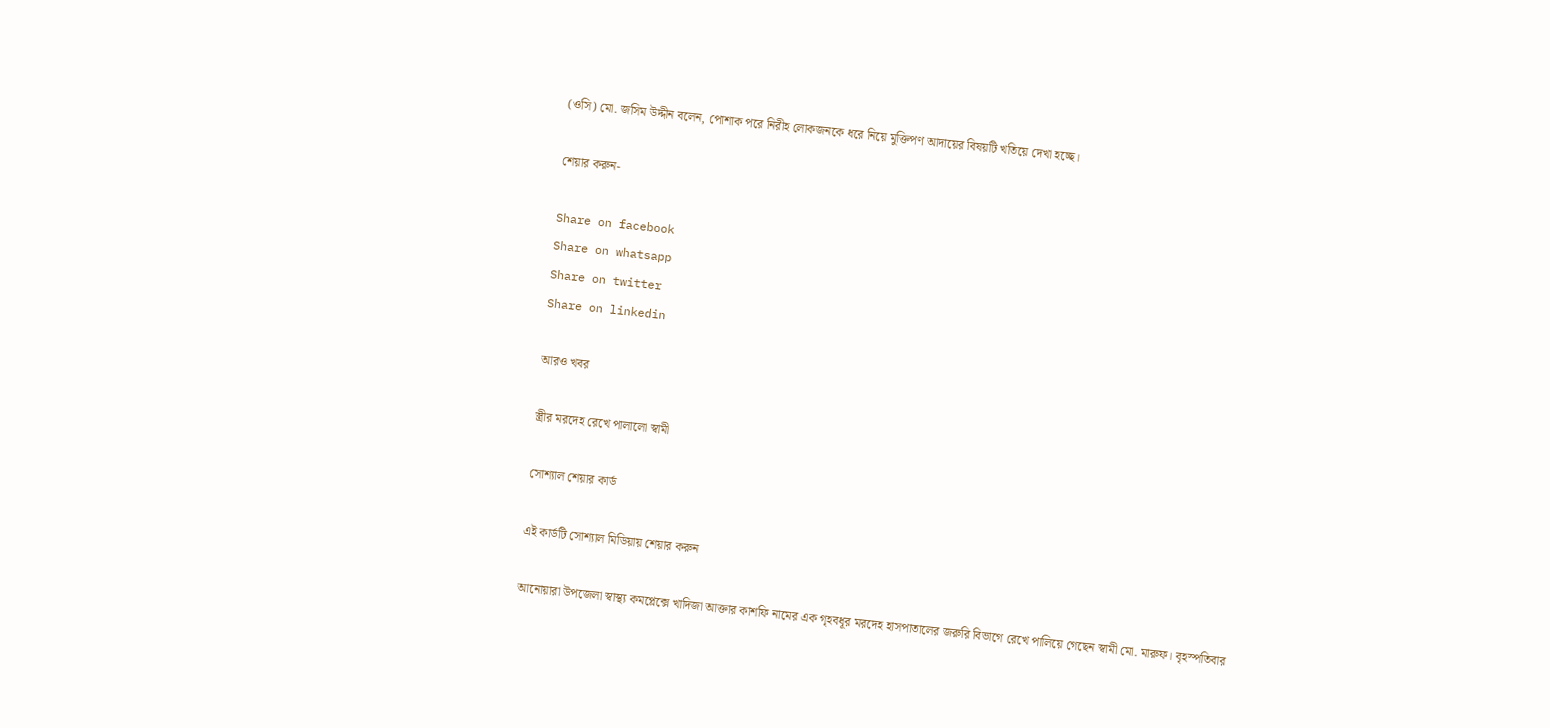(ওসি) মো. জসিম উদ্দীন বলেন, পোশাক পরে নিরীহ লোকজনকে ধরে নিয়ে মুক্তিপণ আদায়ের বিষয়টি খতিয়ে দেখা হচ্ছে।

শেয়ার করুন-

Share on facebook
Share on whatsapp
Share on twitter
Share on linkedin

আরও খবর

স্ত্রীর মরদেহ রেখে পালালো স্বামী

সোশ্যাল শেয়ার কার্ড

এই কার্ডটি সোশ্যাল মিডিয়ায় শেয়ার করুন

আনোয়ারা উপজেলা স্বাস্থ্য কমপ্লেক্সে খাদিজা আক্তার কাশফি নামের এক গৃহবধূর মরদেহ হাসপাতালের জরুরি বিভাগে রেখে পালিয়ে গেছেন স্বামী মো. মারুফ। বৃহস্পতিবার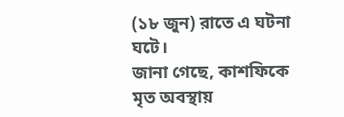(১৮ জুন) রাতে এ ঘটনা ঘটে।
জানা গেছে, কাশফিকে মৃত অবস্থায়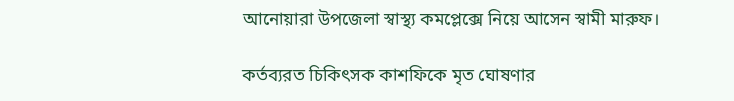আনোয়ারা উপজেলা স্বাস্থ্য কমপ্লেক্সে নিয়ে আসেন স্বামী মারুফ।

কর্তব্যরত চিকিৎসক কাশফিকে মৃত ঘোষণার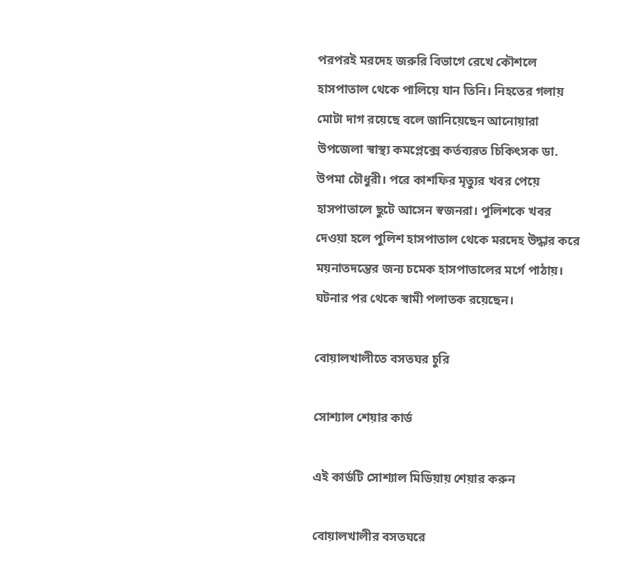পরপরই মরদেহ জরুরি বিভাগে রেখে কৌশলে হাসপাতাল থেকে পালিয়ে যান তিনি। নিহতের গলায় মোটা দাগ রয়েছে বলে জানিয়েছেন আনোয়ারা উপজেলা স্বাস্থ্য কমপ্লেক্সে কর্তব্যরত চিকিৎসক ডা. উপমা চৌধুরী। পরে কাশফির মৃত্যুর খবর পেয়ে হাসপাতালে ছুটে আসেন স্বজনরা। পুলিশকে খবর দেওয়া হলে পুলিশ হাসপাতাল থেকে মরদেহ উদ্ধার করে ময়নাতদন্তের জন্য চমেক হাসপাতালের মর্গে পাঠায়। ঘটনার পর থেকে স্বামী পলাতক রয়েছেন।

বোয়ালখালীতে বসতঘর চুরি

সোশ্যাল শেয়ার কার্ড

এই কার্ডটি সোশ্যাল মিডিয়ায় শেয়ার করুন

বোয়ালখালীর বসতঘরে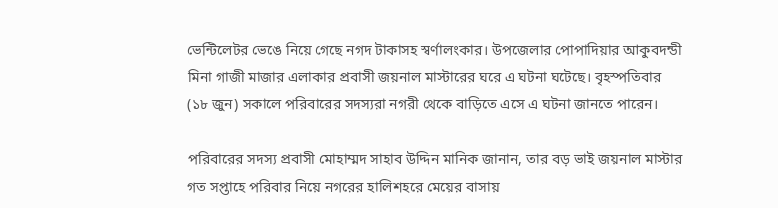ভেন্টিলেটর ভেঙে নিয়ে গেছে নগদ টাকাসহ স্বর্ণালংকার। উপজেলার পোপাদিয়ার আকুবদন্ডী মিনা গাজী মাজার এলাকার প্রবাসী জয়নাল মাস্টারের ঘরে এ ঘটনা ঘটেছে। বৃহস্পতিবার (১৮ জুন) সকালে পরিবারের সদস্যরা নগরী থেকে বাড়িতে এসে এ ঘটনা জানতে পারেন।

পরিবারের সদস্য প্রবাসী মোহাম্মদ সাহাব উদ্দিন মানিক জানান, তার বড় ভাই জয়নাল মাস্টার গত সপ্তাহে পরিবার নিয়ে নগরের হালিশহরে মেয়ের বাসায়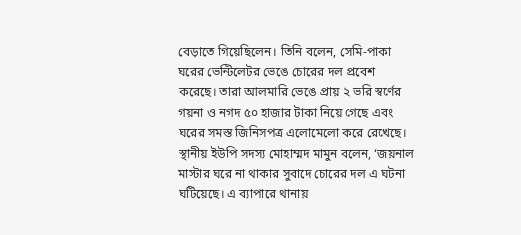বেড়াতে গিয়েছিলেন। তিনি বলেন, সেমি-পাকা ঘরের ভেন্টিলেটর ভেঙে চোরের দল প্রবেশ করেছে। তারা আলমারি ভেঙে প্রায় ২ ভরি স্বর্ণের গয়না ও নগদ ৫০ হাজার টাকা নিয়ে গেছে এবং ঘরের সমস্ত জিনিসপত্র এলোমেলো করে রেখেছে। স্থানীয় ইউপি সদস্য মোহাম্মদ মামুন বলেন, ‘জয়নাল মাস্টার ঘরে না থাকার সুবাদে চোরের দল এ ঘটনা ঘটিয়েছে। এ ব্যাপারে থানায়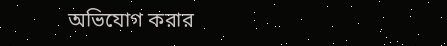অভিযোগ করার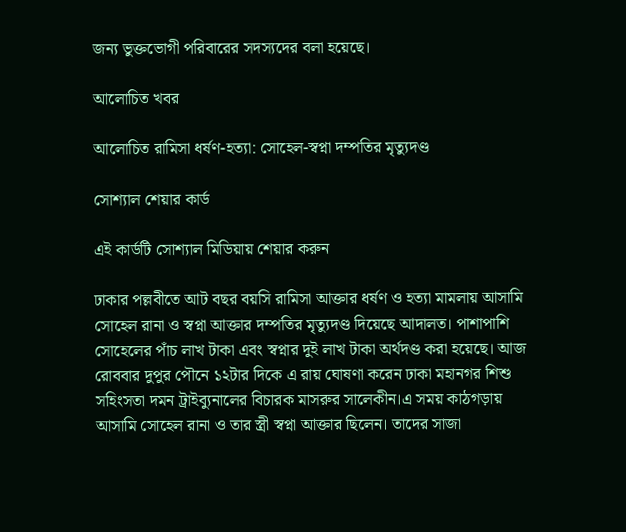জন্য ভুক্তভোগী পরিবারের সদস্যদের বলা হয়েছে।

আলোচিত খবর

আলোচিত রামিসা ধর্ষণ-হত্যা: সোহেল-স্বপ্না দম্পতির মৃত্যুদণ্ড

সোশ্যাল শেয়ার কার্ড

এই কার্ডটি সোশ্যাল মিডিয়ায় শেয়ার করুন

ঢাকার পল্লবীতে আট বছর বয়সি রামিসা আক্তার ধর্ষণ ও হত্যা মামলায় আসামি সোহেল রানা ও স্বপ্না আক্তার দম্পতির মৃত্যুদণ্ড দিয়েছে আদালত। পাশাপাশি সোহেলের পাঁচ লাখ টাকা এবং স্বপ্নার দুই লাখ টাকা অর্থদণ্ড করা হয়েছে। আজ রোববার দুপুর পৌনে ১২টার দিকে এ রায় ঘোষণা করেন ঢাকা মহানগর শিশু সহিংসতা দমন ট্রাইব্যুনালের বিচারক মাসরুর সালেকীন।এ সময় কাঠগড়ায় আসামি সোহেল রানা ও তার স্ত্রী স্বপ্না আক্তার ছিলেন। তাদের সাজা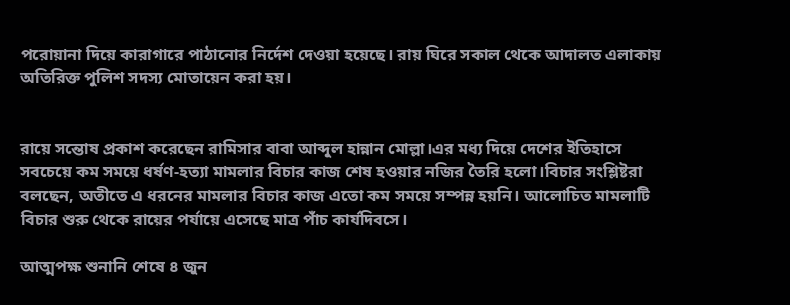পরোয়ানা দিয়ে কারাগারে পাঠানোর নির্দেশ দেওয়া হয়েছে। রায় ঘিরে সকাল থেকে আদালত এলাকায় অতিরিক্ত পুলিশ সদস্য মোতায়েন করা হয়।


রায়ে সন্তোষ প্রকাশ করেছেন রামিসার বাবা আব্দুল হান্নান মোল্লা।এর মধ্য দিয়ে দেশের ইতিহাসে সবচেয়ে কম সময়ে ধর্ষণ-হত্যা মামলার বিচার কাজ শেষ হওয়ার নজির তৈরি হলো।বিচার সংশ্লিষ্টরা বলছেন, অতীতে এ ধরনের মামলার বিচার কাজ এতো কম সময়ে সম্পন্ন হয়নি। আলোচিত মামলাটি বিচার শুরু থেকে রায়ের পর্যায়ে এসেছে মাত্র পাঁচ কার্যদিবসে।

আত্মপক্ষ শুনানি শেষে ৪ জুন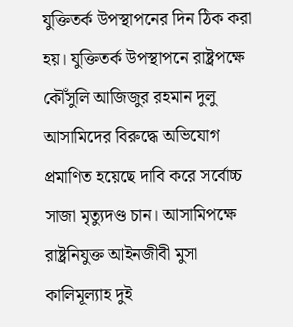যুক্তিতর্ক উপস্থাপনের দিন ঠিক করা হয়। যুক্তিতর্ক উপস্থাপনে রাষ্ট্রপক্ষে কৌঁসুলি আজিজুর রহমান দুলু আসামিদের বিরুদ্ধে অভিযোগ প্রমাণিত হয়েছে দাবি করে সর্বোচ্চ সাজা মৃত্যুদণ্ড চান। আসামিপক্ষে রাষ্ট্রনিযুক্ত আইনজীবী মুসা কালিমূল্যাহ দুই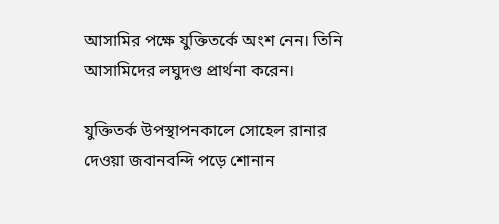আসামির পক্ষে যুক্তিতর্কে অংশ নেন। তিনি আসামিদের লঘুদণ্ড প্রার্থনা করেন।

যুক্তিতর্ক উপস্থাপনকালে সোহেল রানার দেওয়া জবানবন্দি পড়ে শোনান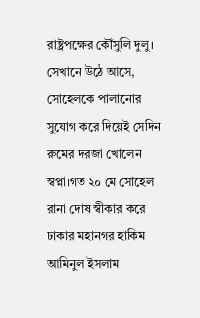রাষ্ট্রপক্ষের কৌঁসুলি দুলু। সেখানে উঠে আসে, সোহেলকে পালানোর সুযোগ করে দিয়েই সেদিন রুমের দরজা খোলেন স্বপ্না।গত ২০ মে সোহেল রানা দোষ স্বীকার করে ঢাকার মহানগর হাকিম আমিনুল ইসলাম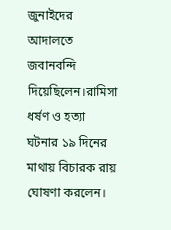জুনাইদের আদালতে জবানবন্দি দিয়েছিলেন।রামিসা ধর্ষণ ও হত্যা ঘটনার ১৯ দিনের মাথায় বিচারক রায় ঘোষণা করলেন।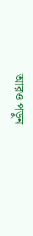আরও পড়ুন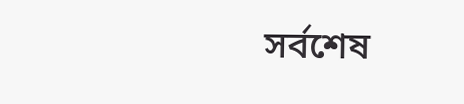সর্বশেষ